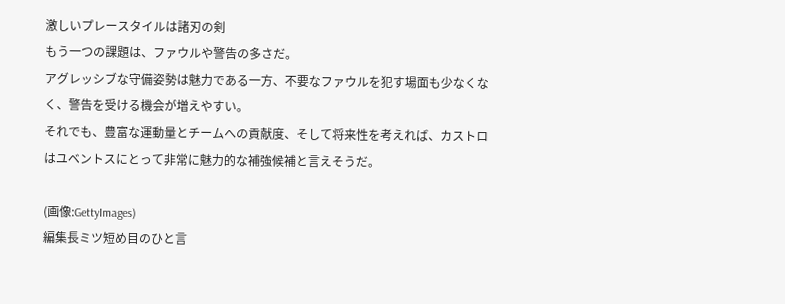激しいプレースタイルは諸刃の剣
もう一つの課題は、ファウルや警告の多さだ。
アグレッシブな守備姿勢は魅力である一方、不要なファウルを犯す場面も少なくなく、警告を受ける機会が増えやすい。
それでも、豊富な運動量とチームへの貢献度、そして将来性を考えれば、カストロはユベントスにとって非常に魅力的な補強候補と言えそうだ。

(画像:GettyImages)
編集長ミツ短め目のひと言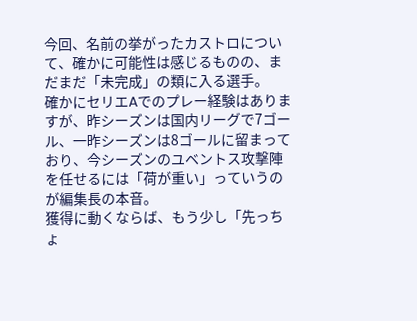今回、名前の挙がったカストロについて、確かに可能性は感じるものの、まだまだ「未完成」の類に入る選手。
確かにセリエAでのプレー経験はありますが、昨シーズンは国内リーグで7ゴール、一昨シーズンは8ゴールに留まっており、今シーズンのユベントス攻撃陣を任せるには「荷が重い」っていうのが編集長の本音。
獲得に動くならば、もう少し「先っちょ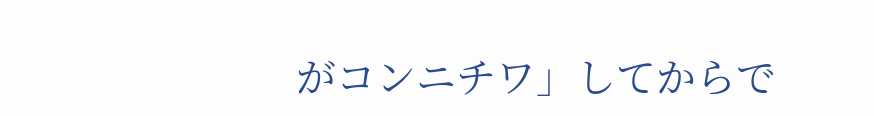がコンニチワ」してからで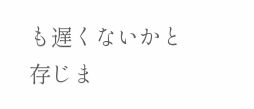も遅くないかと存じま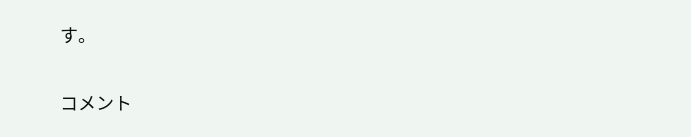す。

コメント